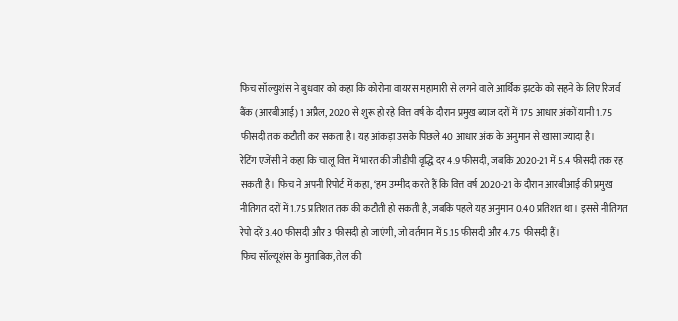फिच सॉल्युशंस ने बुधवार को कहा कि कोरोना वायरस महामारी से लगने वाले आर्थिक झटके को सहने के लिए रिजर्व बैंक (आरबीआई) 1 अप्रैल, 2020 से शुरू हो रहे वित्त वर्ष के दौरान प्रमुख ब्याज दरों में 175 आधार अंकों यानी 1.75 फीसदी तक कटौती कर सकता है। यह आंकड़ा उसके पिछले 40 आधार अंक के अनुमान से खासा ज्यादा है।
रेटिंग एजेंसी ने कहा कि चालू वित्त में भारत की जीडीपी वृद्धि दर 4.9 फीसदी, जबकि 2020-21 में 5.4 फीसदी तक रह सकती है। फिच ने अपनी रिपोर्ट में कहा, ‘हम उम्मीद करते हैं कि वित्त वर्ष 2020-21 के दौरान आरबीआई की प्रमुख नीतिगत दरों में 1.75 प्रतिशत तक की कटौती हो सकती है, जबकि पहले यह अनुमान 0.40 प्रतिशत था। इससे नीतिगत रेपो दरें 3.40 फीसदी और 3 फीसदी हो जाएंगी, जो वर्तमान में 5.15 फीसदी और 4.75 फीसदी हैं।
फिच सॉल्यूशंस के मुताबिक, तेल की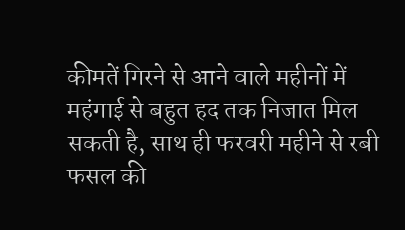कीमतें गिरने से आने वाले महीनों में महंगाई से बहुत हद तक निजात मिल सकती है, साथ ही फरवरी महीने से रबी फसल की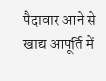पैदावार आने से खाद्य आपूर्ति में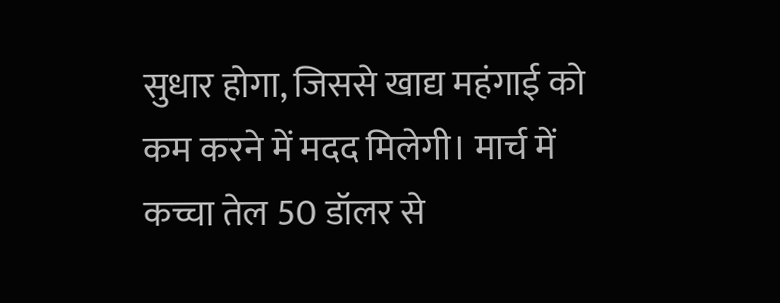सुधार होगा, जिससे खाद्य महंगाई को कम करने में मदद मिलेगी। मार्च में कच्चा तेल 50 डॉलर से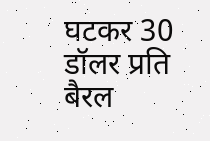घटकर 30 डॉलर प्रति बैरल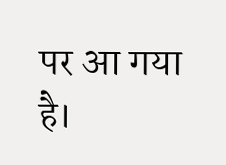पर आ गया है।